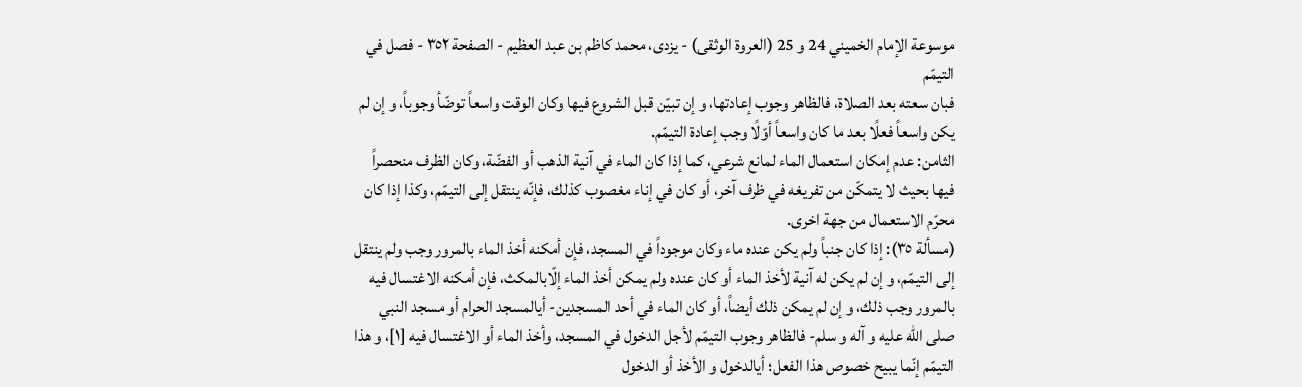موسوعة الإمام الخميني 24 و 25 (العروة الوثقى) - يزدى، محمد كاظم بن عبد العظيم - الصفحة ٣٥٢ - فصل في التيمّم
فبان سعته بعد الصلاة، فالظاهر وجوب إعادتها، و إن تبيّن قبل الشروع فيها وكان الوقت واسعاً توضّأ وجوباً، و إن لم يكن واسعاً فعلًا بعد ما كان واسعاً أوّلًا وجب إعادة التيمّم.
الثامن: عدم إمكان استعمال الماء لمانع شرعي، كما إذا كان الماء في آنية الذهب أو الفضّة، وكان الظرف منحصراً فيها بحيث لا يتمكّن من تفريغه في ظرف آخر، أو كان في إناء مغصوب كذلك، فإنّه ينتقل إلى التيمّم، وكذا إذا كان محرّم الاستعمال من جهة اخرى.
(مسألة ٣٥): إذا كان جنباً ولم يكن عنده ماء وكان موجوداً في المسجد، فإن أمكنه أخذ الماء بالمرور وجب ولم ينتقل إلى التيمّم، و إن لم يكن له آنية لأخذ الماء أو كان عنده ولم يمكن أخذ الماء إلّابالمكث، فإن أمكنه الاغتسال فيه بالمرور وجب ذلك، و إن لم يمكن ذلك أيضاً، أو كان الماء في أحد المسجدين- أيالمسجد الحرام أو مسجد النبي صلى الله عليه و آله و سلم- فالظاهر وجوب التيمّم لأجل الدخول في المسجد، وأخذ الماء أو الاغتسال فيه [١]، و هذا التيمّم إنّما يبيح خصوص هذا الفعل؛ أيالدخول و الأخذ أو الدخول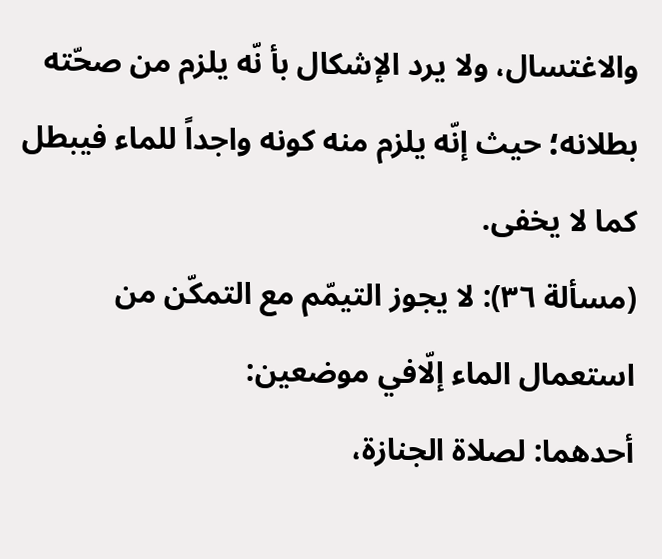والاغتسال، ولا يرد الإشكال بأ نّه يلزم من صحّته بطلانه؛ حيث إنّه يلزم منه كونه واجداً للماء فيبطل كما لا يخفى.
(مسألة ٣٦): لا يجوز التيمّم مع التمكّن من استعمال الماء إلّافي موضعين:
أحدهما: لصلاة الجنازة،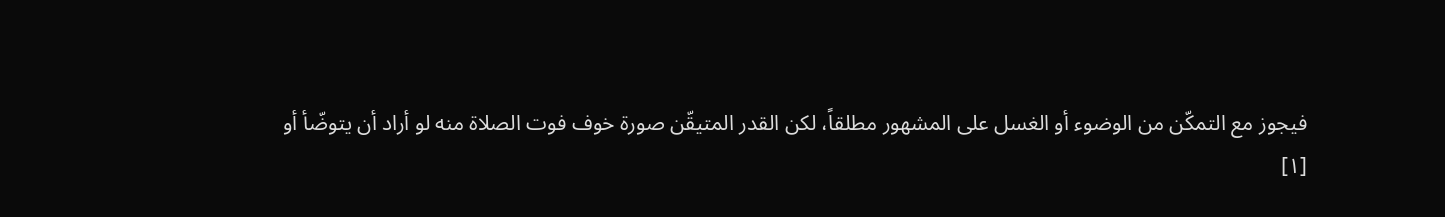فيجوز مع التمكّن من الوضوء أو الغسل على المشهور مطلقاً، لكن القدر المتيقّن صورة خوف فوت الصلاة منه لو أراد أن يتوضّأ أو
[١]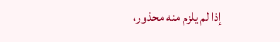إذا لم يلزم منه محذور،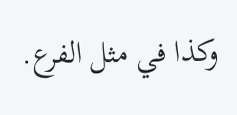وكذا في مثل الفرع.